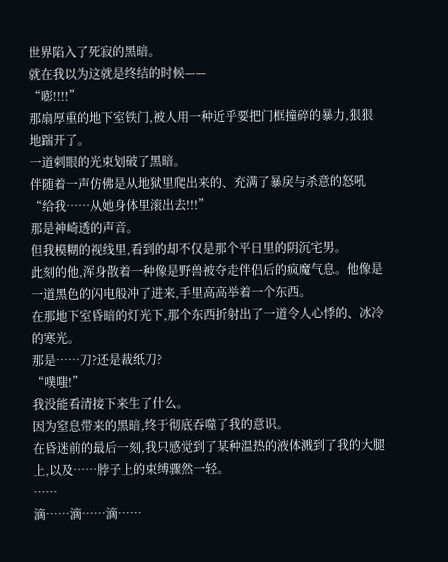世界陷入了死寂的黑暗。
就在我以为这就是终结的时候——
“嘭!!!!”
那扇厚重的地下室铁门,被人用一种近乎要把门框撞碎的暴力,狠狠地踹开了。
一道刺眼的光束划破了黑暗。
伴随着一声仿佛是从地狱里爬出来的、充满了暴戾与杀意的怒吼
“给我……从她身体里滚出去!!!”
那是神崎透的声音。
但我模糊的视线里,看到的却不仅是那个平日里的阴沉宅男。
此刻的他,浑身散着一种像是野兽被夺走伴侣后的疯魔气息。他像是一道黑色的闪电般冲了进来,手里高高举着一个东西。
在那地下室昏暗的灯光下,那个东西折射出了一道令人心悸的、冰冷的寒光。
那是……刀?还是裁纸刀?
“噗嗤!”
我没能看清接下来生了什么。
因为窒息带来的黑暗,终于彻底吞噬了我的意识。
在昏迷前的最后一刻,我只感觉到了某种温热的液体溅到了我的大腿上,以及……脖子上的束缚骤然一轻。
……
滴……滴……滴……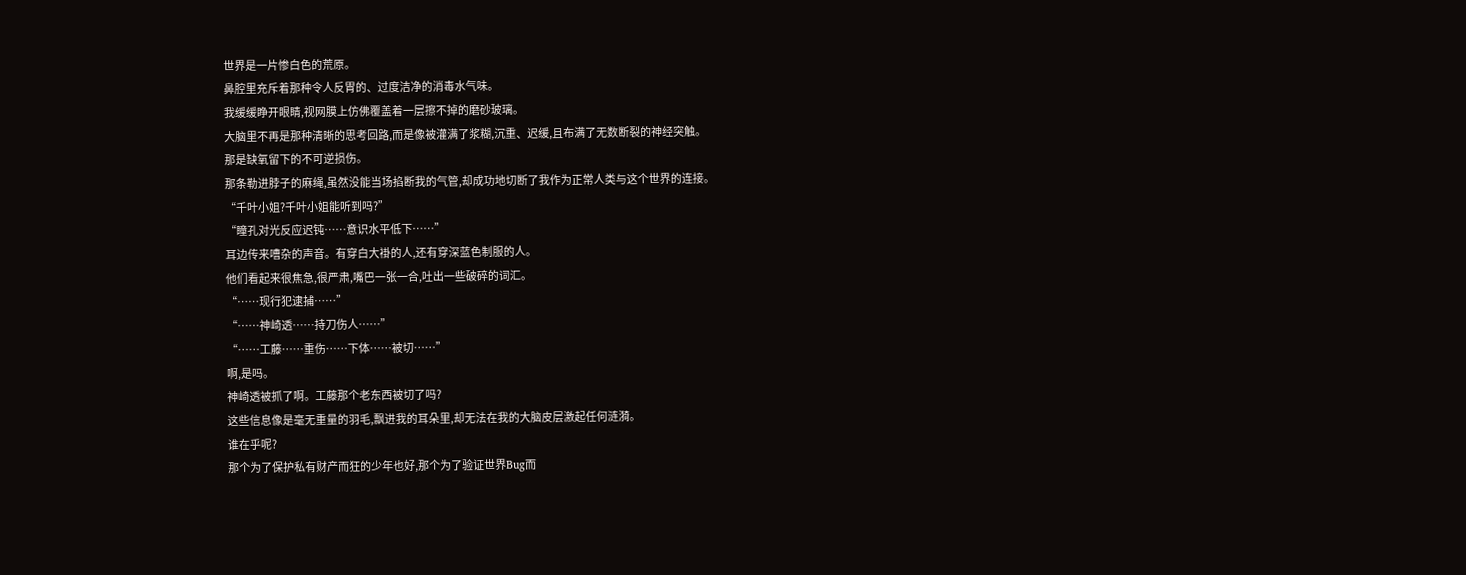世界是一片惨白色的荒原。
鼻腔里充斥着那种令人反胃的、过度洁净的消毒水气味。
我缓缓睁开眼睛,视网膜上仿佛覆盖着一层擦不掉的磨砂玻璃。
大脑里不再是那种清晰的思考回路,而是像被灌满了浆糊,沉重、迟缓,且布满了无数断裂的神经突触。
那是缺氧留下的不可逆损伤。
那条勒进脖子的麻绳,虽然没能当场掐断我的气管,却成功地切断了我作为正常人类与这个世界的连接。
“千叶小姐?千叶小姐能听到吗?”
“瞳孔对光反应迟钝……意识水平低下……”
耳边传来嘈杂的声音。有穿白大褂的人,还有穿深蓝色制服的人。
他们看起来很焦急,很严肃,嘴巴一张一合,吐出一些破碎的词汇。
“……现行犯逮捕……”
“……神崎透……持刀伤人……”
“……工藤……重伤……下体……被切……”
啊,是吗。
神崎透被抓了啊。工藤那个老东西被切了吗?
这些信息像是毫无重量的羽毛,飘进我的耳朵里,却无法在我的大脑皮层激起任何涟漪。
谁在乎呢?
那个为了保护私有财产而狂的少年也好,那个为了验证世界Bug而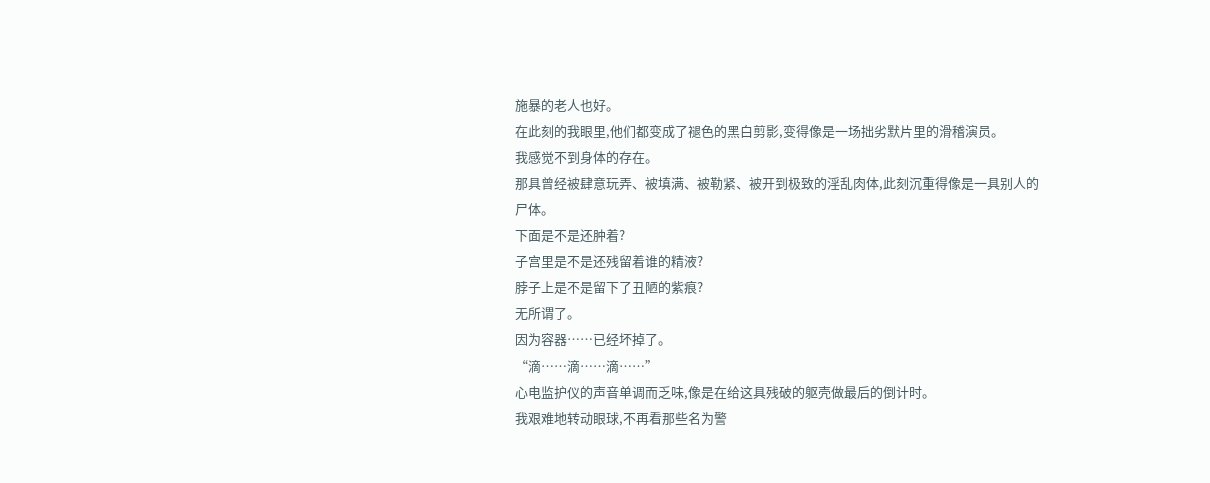施暴的老人也好。
在此刻的我眼里,他们都变成了褪色的黑白剪影,变得像是一场拙劣默片里的滑稽演员。
我感觉不到身体的存在。
那具曾经被肆意玩弄、被填满、被勒紧、被开到极致的淫乱肉体,此刻沉重得像是一具别人的尸体。
下面是不是还肿着?
子宫里是不是还残留着谁的精液?
脖子上是不是留下了丑陋的紫痕?
无所谓了。
因为容器……已经坏掉了。
“滴……滴……滴……”
心电监护仪的声音单调而乏味,像是在给这具残破的躯壳做最后的倒计时。
我艰难地转动眼球,不再看那些名为警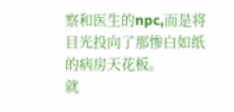察和医生的npc,而是将目光投向了那惨白如纸的病房天花板。
就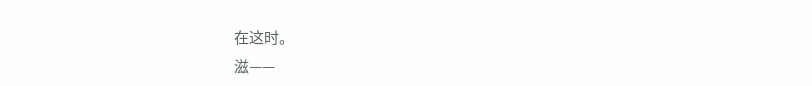在这时。
滋——